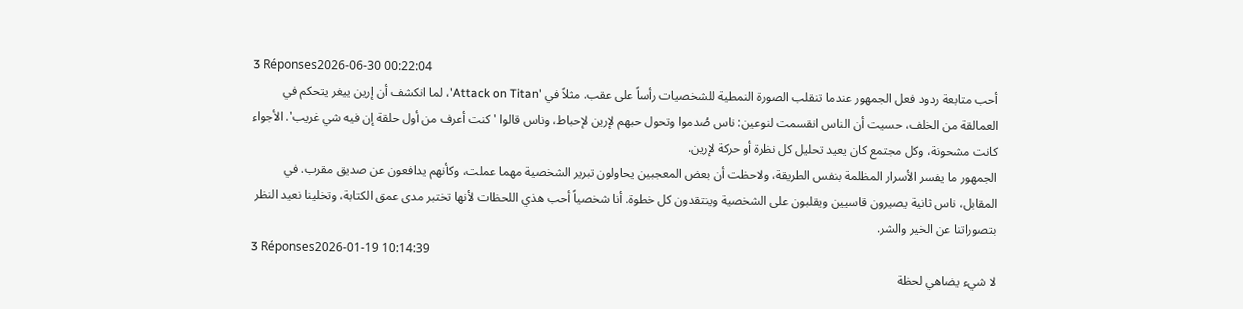3 Réponses2026-06-30 00:22:04
أحب متابعة ردود فعل الجمهور عندما تنقلب الصورة النمطية للشخصيات رأساً على عقب. مثلاً في 'Attack on Titan'، لما انكشف أن إرين ييغر يتحكم في العمالقة من الخلف، حسيت أن الناس انقسمت لنوعين: ناس صُدموا وتحول حبهم لإرين لإحباط، وناس قالوا 'كنت أعرف من أول حلقة إن فيه شي غريب'. الأجواء كانت مشحونة، وكل مجتمع كان يعيد تحليل كل نظرة أو حركة لإرين.
الجمهور ما يفسر الأسرار المظلمة بنفس الطريقة، ولاحظت أن بعض المعجبين يحاولون تبرير الشخصية مهما عملت، وكأنهم يدافعون عن صديق مقرب. في المقابل، ناس ثانية يصيرون قاسيين ويقلبون على الشخصية وينتقدون كل خطوة. أنا شخصياً أحب هذي اللحظات لأنها تختبر مدى عمق الكتابة، وتخلينا نعيد النظر بتصوراتنا عن الخير والشر.
3 Réponses2026-01-19 10:14:39
لا شيء يضاهي لحظة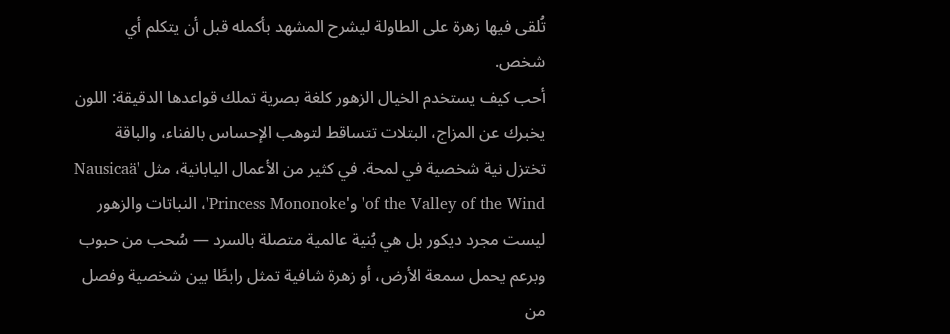تُلقى فيها زهرة على الطاولة ليشرح المشهد بأكمله قبل أن يتكلم أي شخص.
أحب كيف يستخدم الخيال الزهور كلغة بصرية تملك قواعدها الدقيقة: اللون يخبرك عن المزاج، البتلات تتساقط لتوهب الإحساس بالفناء، والباقة تختزل نية شخصية في لمحة. في كثير من الأعمال اليابانية، مثل 'Nausicaä of the Valley of the Wind' و'Princess Mononoke'، النباتات والزهور ليست مجرد ديكور بل هي بُنية عالمية متصلة بالسرد — سُحب من حبوب وبرعم يحمل سمعة الأرض، أو زهرة شافية تمثل رابطًا بين شخصية وفصل من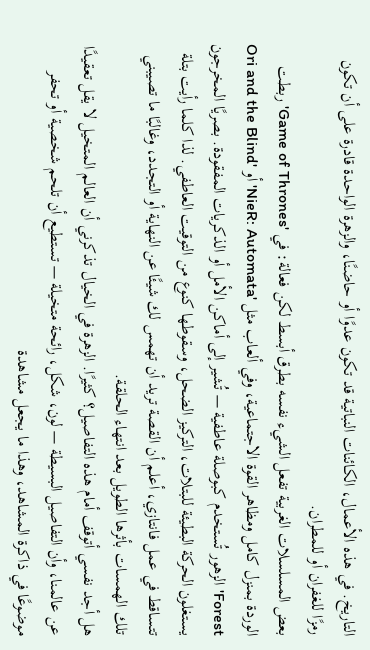التاريخ. في هذه الأعمال، الكائنات النباتية قد تكون عدوًا أو حاضنًا، والزهرة الواحدة قادرة على أن تكون رمزًا للغفران أو للمطران.
بعض المسلسلات الغربية تفعل الشيء نفسه بطرق أبسط لكن فعالة: في 'Game of Thrones' ربطت الوردة بمنزل كامل ومظاهر القوة الاجتماعية، وفي ألعاب مثل 'NieR: Automata' أو 'Ori and the Blind Forest' الزهور تُستخدم كبوصلة عاطفية — تُشير إلى أماكن الأمل أو الذكريات المفقودة. بصريًا المخرجون يستغلون الحركة البطيئة للبتلات، التركيز الضحل، وسقوطها كنوع من التوقيت العاطفي. لذا كلما رأيت بتلة تتساقط في عمل فانتازي، أعلم أن القصة تريد أن تهمس لك شيئًا عن النهاية أو التجدد، وغالبًا ما تصيبني تلك الهمسات بأثرها الطويل بعد انتهاء الحلقة.
هل أجد نفسي أتوقف أمام هذه التفاصيل؟ كثيرًا. الزهرة في الخيال تذكرني أن العالم المتخيل لا يقل تعقيدًا عن عالمنا، وأن التفاصيل البسيطة — لون، شكل، رائحة متخيلة — تستطيع أن تلحم شخصية أو تحفر موضوعًا في ذاكرة المشاهد، وهذا ما يجعل مشاهدة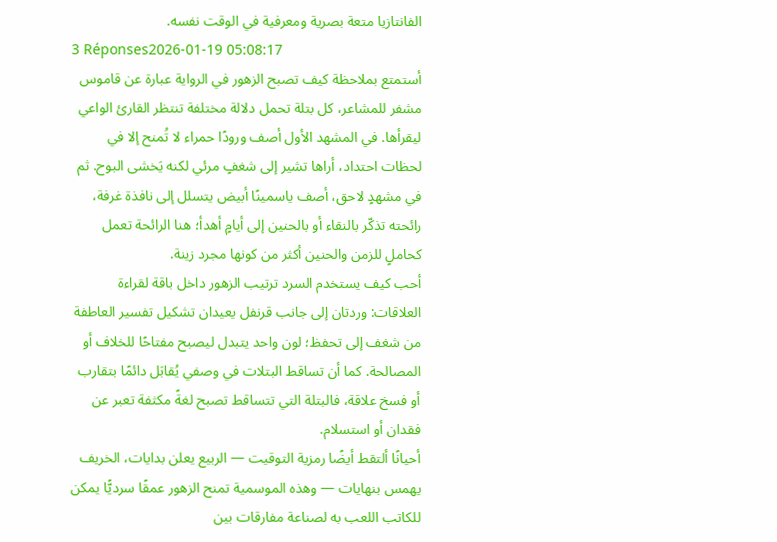الفانتازيا متعة بصرية ومعرفية في الوقت نفسه.
3 Réponses2026-01-19 05:08:17
أستمتع بملاحظة كيف تصبح الزهور في الرواية عبارة عن قاموس مشفر للمشاعر، كل بتلة تحمل دلالة مختلفة تنتظر القارئ الواعي ليقرأها. في المشهد الأول أصف ورودًا حمراء لا تُمنح إلا في لحظات احتداد، أراها تشير إلى شغفٍ مرئي لكنه يَخشى البوح. ثم في مشهدٍ لاحق، أصف ياسمينًا أبيض يتسلل إلى نافذة غرفة، رائحته تذكّر بالنقاء أو بالحنين إلى أيامٍ أهدأ؛ هنا الرائحة تعمل كحاملٍ للزمن والحنين أكثر من كونها مجرد زينة.
أحب كيف يستخدم السرد ترتيب الزهور داخل باقة لقراءة العلاقات: وردتان إلى جانب قرنفل يعيدان تشكيل تفسير العاطفة من شغف إلى تحفظ؛ لون واحد يتبدل ليصبح مفتاحًا للخلاف أو المصالحة. كما أن تساقط البتلات في وصفي يُقابَل دائمًا بتقارب أو فسخ علاقة، فالبتلة التي تتساقط تصبح لغةً مكثفة تعبر عن فقدان أو استسلام.
أحيانًا ألتقط أيضًا رمزية التوقيت — الربيع يعلن بدايات، الخريف يهمس بنهايات — وهذه الموسمية تمنح الزهور عمقًا سرديًّا يمكن للكاتب اللعب به لصناعة مفارقات بين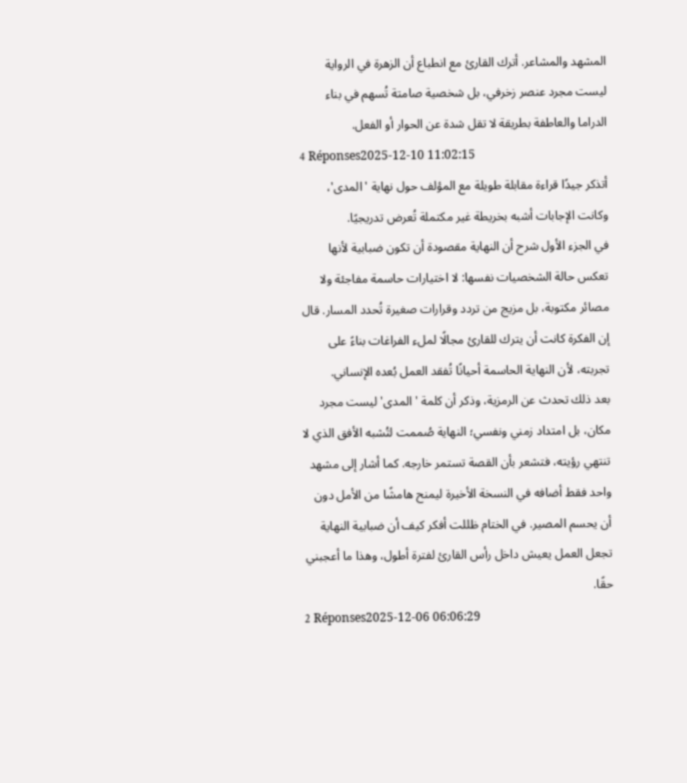المشهد والمشاعر. أترك القارئ مع انطباع أن الزهرة في الرواية ليست مجرد عنصر زخرفي، بل شخصية صامتة تُسهم في بناء الدراما والعاطفة بطريقة لا تقل شدة عن الحوار أو الفعل.
4 Réponses2025-12-10 11:02:15
أتذكر جيدًا قراءة مقابلة طويلة مع المؤلف حول نهاية 'المدى'، وكانت الإجابات أشبه بخريطة غير مكتملة تُعرض تدريجيًا.
في الجزء الأول شرح أن النهاية مقصودة أن تكون ضبابية لأنها تعكس حالة الشخصيات نفسها: لا اختيارات حاسمة مفاجئة ولا مصائر مكتوبة، بل مزيج من تردد وقرارات صغيرة تُحدد المسار. قال إن الفكرة كانت أن يترك للقارئ مجالًا لملء الفراغات بناءً على تجربته، لأن النهاية الحاسمة أحيانًا تُفقد العمل بُعده الإنساني.
بعد ذلك تحدث عن الرمزية، وذكر أن كلمة 'المدى' ليست مجرد مكان، بل امتداد زمني ونفسي؛ النهاية صُممت لتُشبه الأفق الذي لا تنتهي رؤيته، فتشعر بأن القصة تستمر خارجه. كما أشار إلى مشهد واحد فقط أضافه في النسخة الأخيرة ليمنح هامشًا من الأمل دون أن يحسم المصير. في الختام ظللت أفكر كيف أن ضبابية النهاية تجعل العمل يعيش داخل رأس القارئ لفترة أطول، وهذا ما أعجبني حقًا.
2 Réponses2025-12-06 06:06:29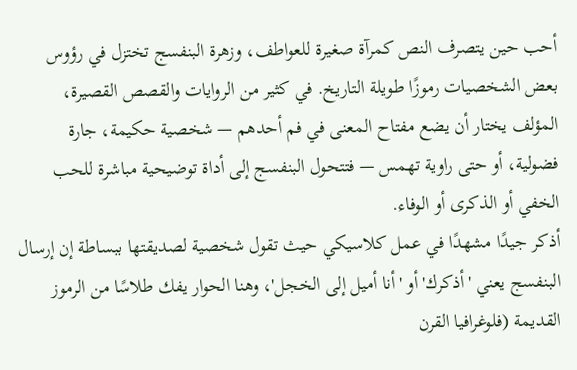أحب حين يتصرف النص كمرآة صغيرة للعواطف، وزهرة البنفسج تختزل في رؤوس بعض الشخصيات رموزًا طويلة التاريخ. في كثير من الروايات والقصص القصيرة، المؤلف يختار أن يضع مفتاح المعنى في فم أحدهم — شخصية حكيمة، جارة فضولية، أو حتى راوية تهمس — فتتحول البنفسج إلى أداة توضيحية مباشرة للحب الخفي أو الذكرى أو الوفاء.
أذكر جيدًا مشهدًا في عمل كلاسيكي حيث تقول شخصية لصديقتها ببساطة إن إرسال البنفسج يعني 'أذكرك' أو 'أنا أميل إلى الخجل'، وهنا الحوار يفك طلاسًا من الرموز القديمة (فلوغرافيا القرن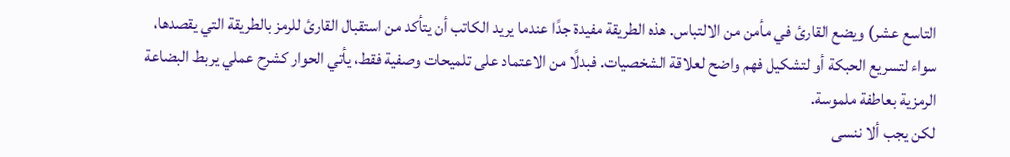التاسع عشر) ويضع القارئ في مأمن من الالتباس. هذه الطريقة مفيدة جدًا عندما يريد الكاتب أن يتأكد من استقبال القارئ للرمز بالطريقة التي يقصدها، سواء لتسريع الحبكة أو لتشكيل فهم واضح لعلاقة الشخصيات. فبدلًا من الاعتماد على تلميحات وصفية فقط، يأتي الحوار كشرح عملي يربط البضاعة الرمزية بعاطفة ملموسة.
لكن يجب ألا ننسى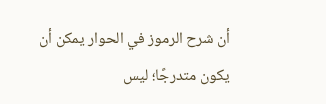أن شرح الرموز في الحوار يمكن أن يكون متدرجًا؛ ليس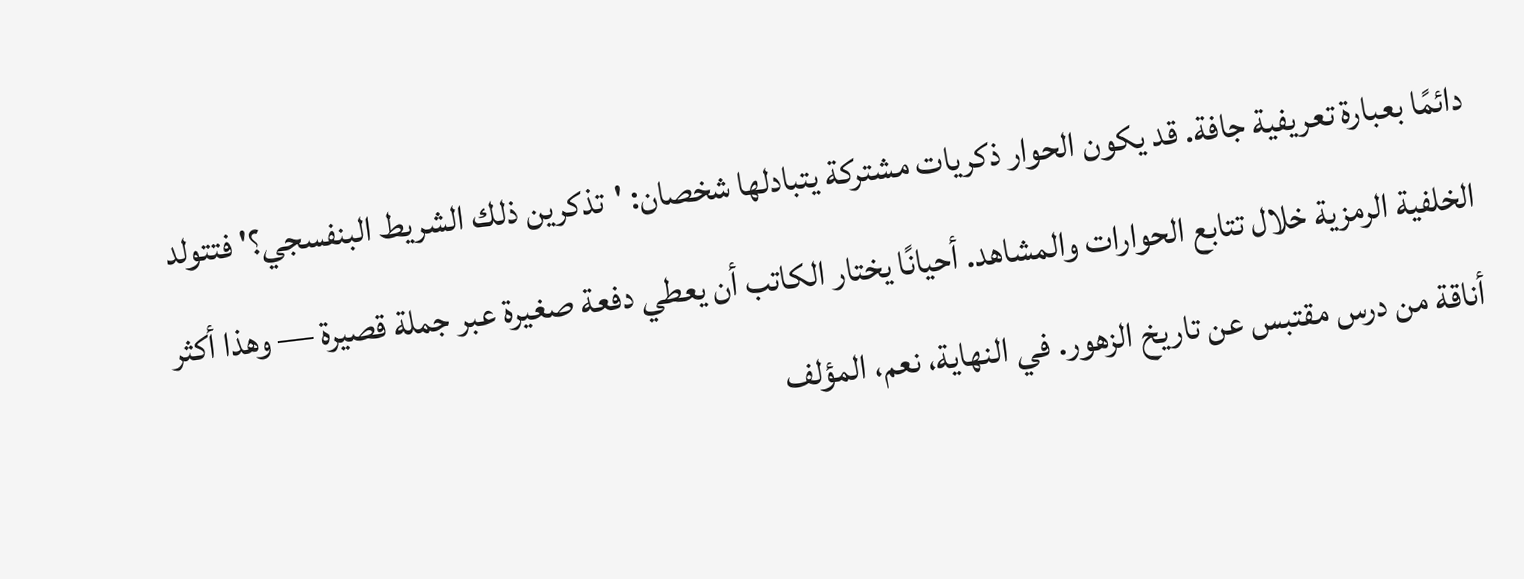دائمًا بعبارة تعريفية جافة. قد يكون الحوار ذكريات مشتركة يتبادلها شخصان: 'تذكرين ذلك الشريط البنفسجي؟' فتتولد الخلفية الرمزية خلال تتابع الحوارات والمشاهد. أحيانًا يختار الكاتب أن يعطي دفعة صغيرة عبر جملة قصيرة — وهذا أكثر أناقة من درس مقتبس عن تاريخ الزهور. في النهاية، نعم، المؤلف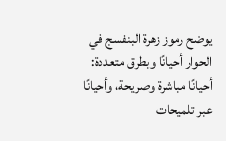يوضح رموز زهرة البنفسج في الحوار أحيانًا وبطرق متعددة: أحيانًا مباشرة وصريحة، وأحيانًا عبر تلميحات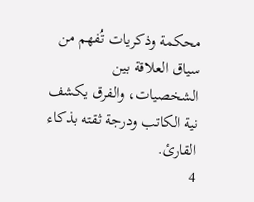محكمة وذكريات تُفهم من سياق العلاقة بين الشخصيات، والفرق يكشف نية الكاتب ودرجة ثقته بذكاء القارئ.
4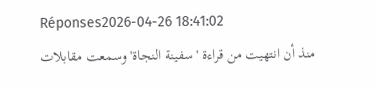Réponses2026-04-26 18:41:02
منذ أن انتهيت من قراءة 'سفينة النجاة' وسمعت مقابلات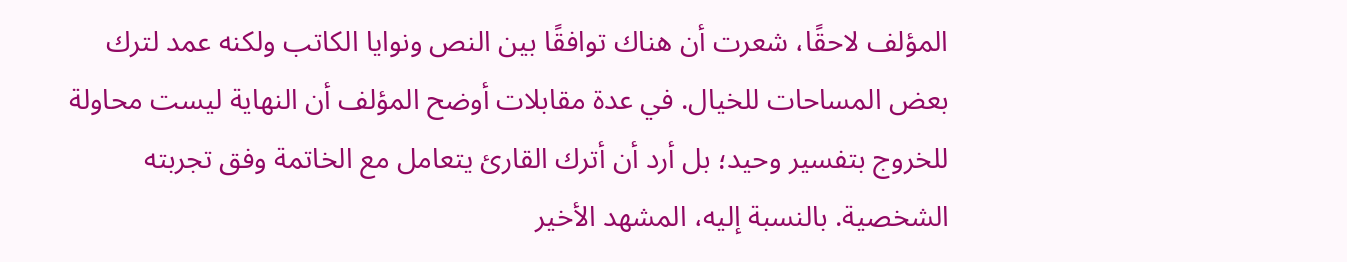المؤلف لاحقًا، شعرت أن هناك توافقًا بين النص ونوايا الكاتب ولكنه عمد لترك بعض المساحات للخيال. في عدة مقابلات أوضح المؤلف أن النهاية ليست محاولة للخروج بتفسير وحيد؛ بل أرد أن أترك القارئ يتعامل مع الخاتمة وفق تجربته الشخصية. بالنسبة إليه، المشهد الأخير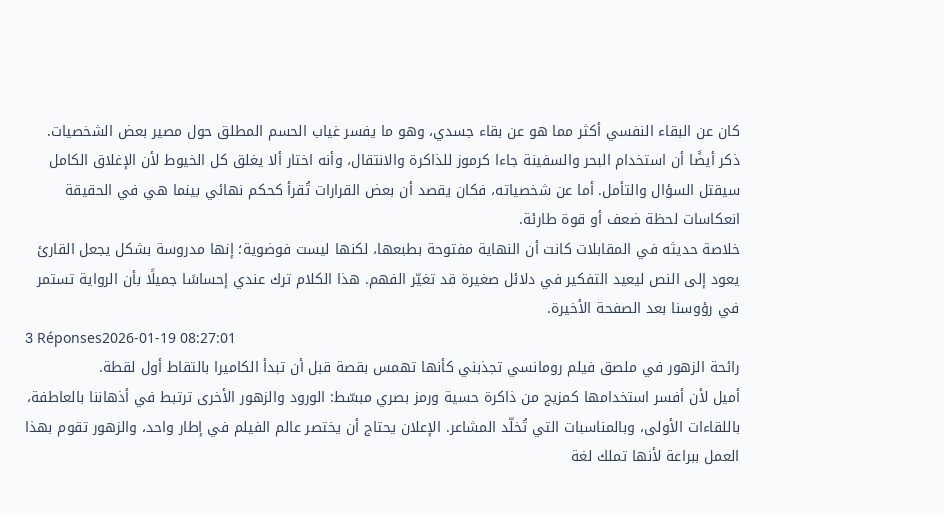كان عن البقاء النفسي أكثر مما هو عن بقاء جسدي، وهو ما يفسر غياب الحسم المطلق حول مصير بعض الشخصيات.
ذكر أيضًا أن استخدام البحر والسفينة جاءا كرموز للذاكرة والانتقال، وأنه اختار ألا يغلق كل الخيوط لأن الإغلاق الكامل سيقتل السؤال والتأمل. أما عن شخصياته، فكان يقصد أن بعض القرارات تُقرأ كحكم نهائي بينما هي في الحقيقة انعكاسات لحظة ضعف أو قوة طارئة.
خلاصة حديثه في المقابلات كانت أن النهاية مفتوحة بطبعها، لكنها ليست فوضوية؛ إنها مدروسة بشكل يجعل القارئ يعود إلى النص ليعيد التفكير في دلائل صغيرة قد تغيّر الفهم. هذا الكلام ترك عندي إحساسًا جميلًا بأن الرواية تستمر في رؤوسنا بعد الصفحة الأخيرة.
3 Réponses2026-01-19 08:27:01
رائحة الزهور في ملصق فيلم رومانسي تجذبني كأنها تهمس بقصة قبل أن تبدأ الكاميرا بالتقاط أول لقطة.
أميل لأن أفسر استخدامها كمزيج من ذاكرة حسية ورمز بصري مبسّط: الورود والزهور الأخرى ترتبط في أذهاننا بالعاطفة، باللقاءات الأولى، وبالمناسبات التي تُخلّد المشاعر. الإعلان يحتاج أن يختصر عالم الفيلم في إطار واحد، والزهور تقوم بهذا العمل ببراعة لأنها تملك لغة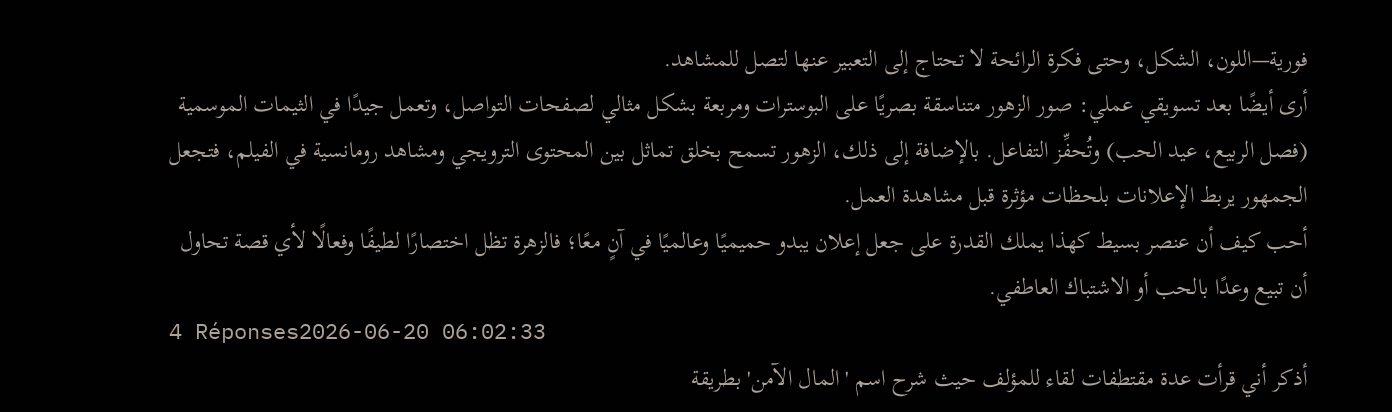فورية—اللون، الشكل، وحتى فكرة الرائحة لا تحتاج إلى التعبير عنها لتصل للمشاهد.
أرى أيضًا بعد تسويقي عملي: صور الزهور متناسقة بصريًا على البوسترات ومربعة بشكل مثالي لصفحات التواصل، وتعمل جيدًا في الثيمات الموسمية (فصل الربيع، عيد الحب) وتُحفِّز التفاعل. بالإضافة إلى ذلك، الزهور تسمح بخلق تماثل بين المحتوى الترويجي ومشاهد رومانسية في الفيلم، فتجعل الجمهور يربط الإعلانات بلحظات مؤثرة قبل مشاهدة العمل.
أحب كيف أن عنصر بسيط كهذا يملك القدرة على جعل إعلان يبدو حميميًا وعالميًا في آنٍ معًا؛ فالزهرة تظل اختصارًا لطيفًا وفعالًا لأي قصة تحاول أن تبيع وعدًا بالحب أو الاشتباك العاطفي.
4 Réponses2026-06-20 06:02:33
أذكر أني قرأت عدة مقتطفات لقاء للمؤلف حيث شرح اسم 'المال الآمن' بطريقة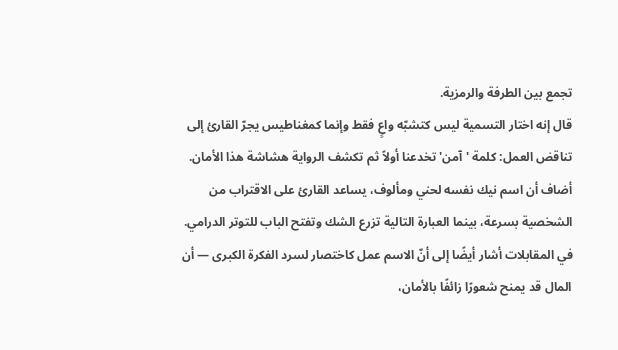تجمع بين الطرفة والرمزية.
قال إنه اختار التسمية ليس كتشبّه واعٍ فقط وإنما كمغناطيس يجرّ القارئ إلى تناقض العمل: كلمة 'آمن' تخدعنا أولاً ثم تكشف الرواية هشاشة هذا الأمان. أضاف أن اسم نيك نفسه لحني ومألوف، يساعد القارئ على الاقتراب من الشخصية بسرعة، بينما العبارة التالية تزرع الشك وتفتح الباب للتوتر الدرامي.
في المقابلات أشار أيضًا إلى أنّ الاسم عمل كاختصار لسرد الفكرة الكبرى — أن المال قد يمنح شعورًا زائفًا بالأمان،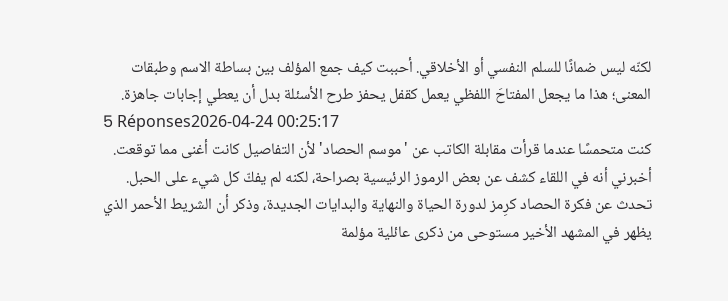لكنّه ليس ضمانًا للسلم النفسي أو الأخلاقي. أحببت كيف جمع المؤلف بين بساطة الاسم وطبقات المعنى؛ هذا ما يجعل المفتاحَ اللفظي يعمل كقفل يحفز طرح الأسئلة بدل أن يعطي إجابات جاهزة.
5 Réponses2026-04-24 00:25:17
كنت متحمسًا عندما قرأت مقابلة الكاتب عن 'موسم الحصاد' لأن التفاصيل كانت أغنى مما توقعت.
أخبرني أنه في اللقاء كشف عن بعض الرموز الرئيسية بصراحة، لكنه لم يفكّ كل شيء على الحبل. تحدث عن فكرة الحصاد كرِمز لدورة الحياة والنهاية والبدايات الجديدة، وذكر أن الشريط الأحمر الذي يظهر في المشهد الأخير مستوحى من ذكرى عائلية مؤلمة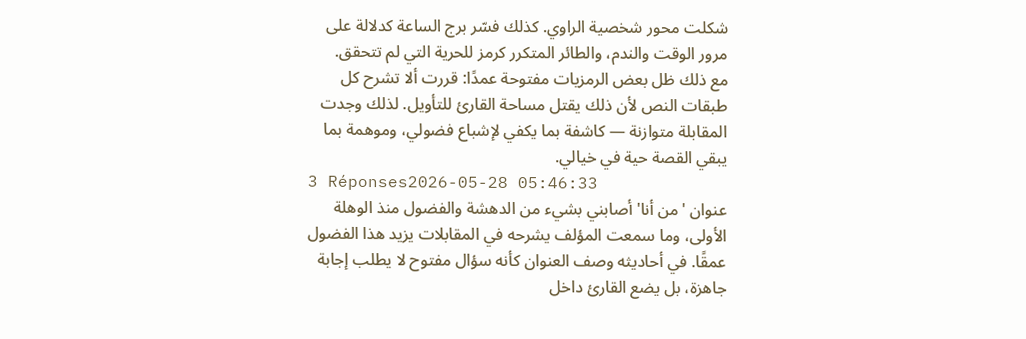شكلت محور شخصية الراوي. كذلك فسّر برج الساعة كدلالة على مرور الوقت والندم، والطائر المتكرر كرمز للحرية التي لم تتحقق.
مع ذلك ظل بعض الرمزيات مفتوحة عمدًا: قررت ألا تشرح كل طبقات النص لأن ذلك يقتل مساحة القارئ للتأويل. لذلك وجدت المقابلة متوازنة — كاشفة بما يكفي لإشباع فضولي، وموهمة بما يبقي القصة حية في خيالي.
3 Réponses2026-05-28 05:46:33
عنوان 'من أنا' أصابني بشيء من الدهشة والفضول منذ الوهلة الأولى، وما سمعت المؤلف يشرحه في المقابلات يزيد هذا الفضول عمقًا. في أحاديثه وصف العنوان كأنه سؤال مفتوح لا يطلب إجابة جاهزة، بل يضع القارئ داخل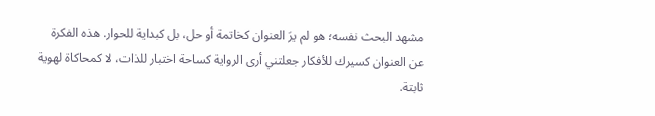مشهد البحث نفسه؛ هو لم يرَ العنوان كخاتمة أو حل، بل كبداية للحوار. هذه الفكرة عن العنوان كسيرك للأفكار جعلتني أرى الرواية كساحة اختبار للذات، لا كمحاكاة لهوية ثابتة.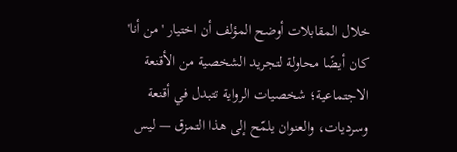خلال المقابلات أوضح المؤلف أن اختيار 'من أنا' كان أيضًا محاولة لتجريد الشخصية من الأقنعة الاجتماعية؛ شخصيات الرواية تتبدل في أقنعة وسرديات، والعنوان يلمّح إلى هذا التمزق — ليس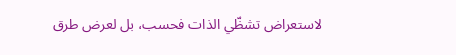لاستعراض تشظّي الذات فحسب، بل لعرض طرق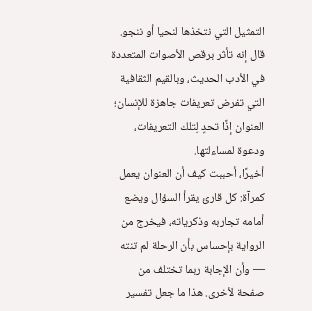التمثيل التي نتخذها لنحيا أو ننجو. قال إنه تأثر برقص الأصوات المتعددة في الأدب الحديث، وبالقيم الثقافية التي تفرض تعريفات جاهزة للإنسان؛ العنوان إذًا تحدٍ لِتلك التعريفات، ودعوة لمساءلتها.
أخيرًا، أحببت كيف أن العنوان يعمل كمرآة: كل قارئ يقرأ السؤال ويضع أمامه تجاربه وذكرياته، فيخرج من الرواية بإحساس بأن الرحلة لم تنته — وأن الإجابة ربما تختلف من صفحة لأخرى. هذا ما جعل تفسير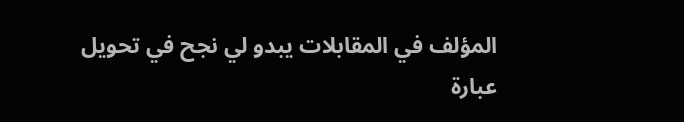المؤلف في المقابلات يبدو لي نجح في تحويل عبارة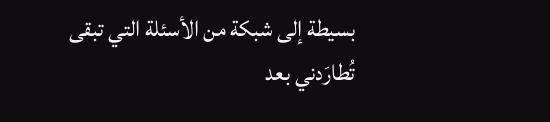بسيطة إلى شبكة من الأسئلة التي تبقى تُطارَدني بعد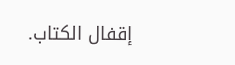إقفال الكتاب.